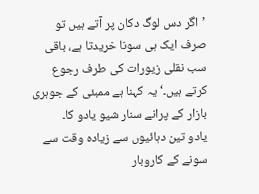’اگر دس لوگ دکان پر آتے ہیں تو صرف ایک ہی سونا خریدتا ہے، باقی سب نقلی زیورات کی طرف رجوع کرتے ہیں۔‘ یہ کہنا ہے ممبئی کے جوہری بازار کے پرانے سنار شیو یادو کا۔
یادو تین دہائیوں سے زیادہ وقت سے سونے کے کاروبار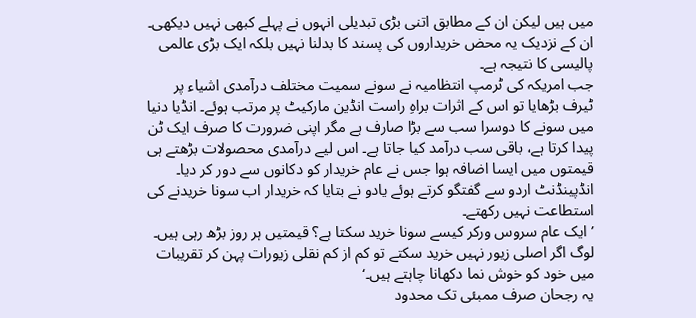میں ہیں لیکن ان کے مطابق اتنی بڑی تبدیلی انہوں نے پہلے کبھی نہیں دیکھی۔ ان کے نزدیک یہ محض خریداروں کی پسند کا بدلنا نہیں بلکہ ایک بڑی عالمی پالیسی کا نتیجہ ہے۔
جب امریکہ کی ٹرمپ انتظامیہ نے سونے سمیت مختلف درآمدی اشیاء پر ٹیرف بڑھایا تو اس کے اثرات براہِ راست انڈین مارکیٹ پر مرتب ہوئے۔ انڈیا دنیا میں سونے کا دوسرا سب سے بڑا صارف ہے مگر اپنی ضرورت کا صرف ایک ٹن پیدا کرتا ہے، باقی سب درآمد کیا جاتا ہے۔ اس لیے درآمدی محصولات بڑھتے ہی قیمتوں میں ایسا اضافہ ہوا جس نے عام خریدار کو دکانوں سے دور کر دیا۔
انڈپینڈنٹ اردو سے گفتگو کرتے ہوئے یادو نے بتایا کہ خریدار اب سونا خریدنے کی استطاعت نہیں رکھتے۔
’ایک عام سروس ورکر کیسے سونا خرید سکتا ہے؟ قیمتیں ہر روز بڑھ رہی ہیں۔ لوگ اگر اصلی زیور نہیں خرید سکتے تو کم از کم نقلی زیورات پہن کر تقریبات میں خود کو خوش نما دکھانا چاہتے ہیں۔‘
یہ رجحان صرف ممبئی تک محدود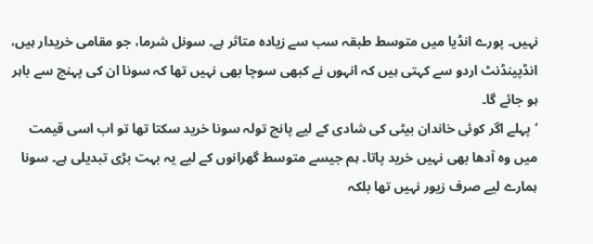نہیں۔ پورے انڈیا میں متوسط طبقہ سب سے زیادہ متاثر ہے۔ سونل شرما، جو مقامی خریدار ہیں، انڈپینڈنٹ اردو سے کہتی ہیں کہ انہوں نے کبھی سوچا بھی نہیں تھا کہ سونا ان کی پہنچ سے باہر ہو جائے گا۔
’پہلے اگر کوئی خاندان بیٹی کی شادی کے لیے پانچ تولہ سونا خرید سکتا تھا تو اب اسی قیمت میں وہ آدھا بھی نہیں خرید پاتا۔ ہم جیسے متوسط گھرانوں کے لیے یہ بہت بڑی تبدیلی ہے۔ سونا ہمارے لیے صرف زیور نہیں تھا بلکہ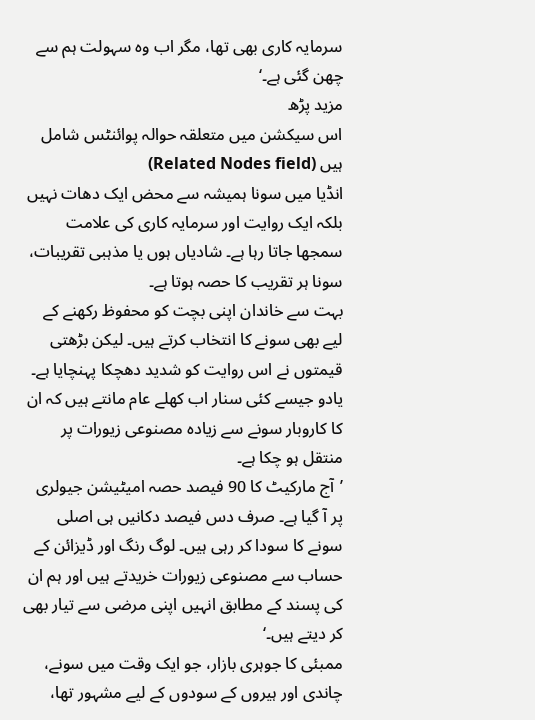سرمایہ کاری بھی تھا، مگر اب وہ سہولت ہم سے چھن گئی ہے۔‘
مزید پڑھ
اس سیکشن میں متعلقہ حوالہ پوائنٹس شامل ہیں (Related Nodes field)
انڈیا میں سونا ہمیشہ سے محض ایک دھات نہیں بلکہ ایک روایت اور سرمایہ کاری کی علامت سمجھا جاتا رہا ہے۔ شادیاں ہوں یا مذہبی تقریبات، سونا ہر تقریب کا حصہ ہوتا ہے۔
بہت سے خاندان اپنی بچت کو محفوظ رکھنے کے لیے بھی سونے کا انتخاب کرتے ہیں۔ لیکن بڑھتی قیمتوں نے اس روایت کو شدید دھچکا پہنچایا ہے۔
یادو جیسے کئی سنار اب کھلے عام مانتے ہیں کہ ان کا کاروبار سونے سے زیادہ مصنوعی زیورات پر منتقل ہو چکا ہے۔
’آج مارکیٹ کا 90 فیصد حصہ امیٹیشن جیولری پر آ گیا ہے۔ صرف دس فیصد دکانیں ہی اصلی سونے کا سودا کر رہی ہیں۔ لوگ رنگ اور ڈیزائن کے حساب سے مصنوعی زیورات خریدتے ہیں اور ہم ان کی پسند کے مطابق انہیں اپنی مرضی سے تیار بھی کر دیتے ہیں۔‘
ممبئی کا جوہری بازار، جو ایک وقت میں سونے، چاندی اور ہیروں کے سودوں کے لیے مشہور تھا،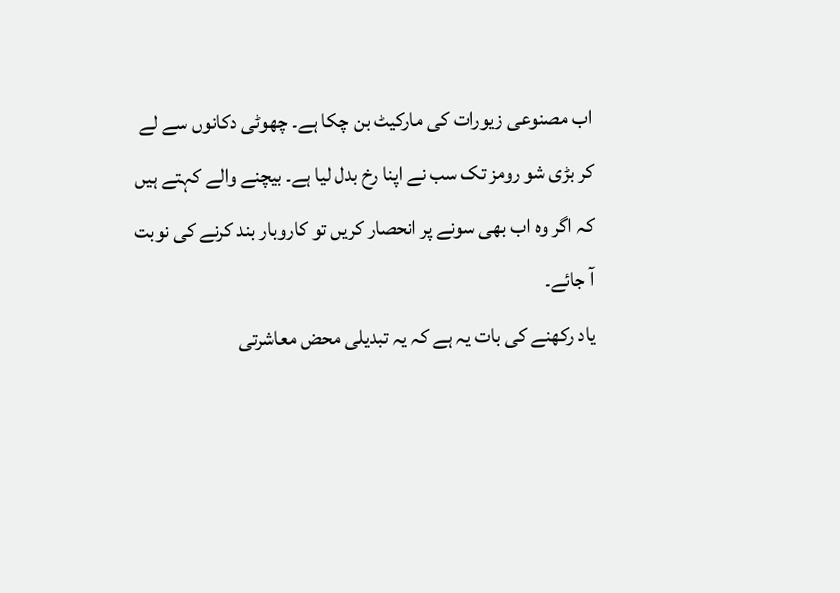اب مصنوعی زیورات کی مارکیٹ بن چکا ہے۔ چھوٹی دکانوں سے لے کر بڑی شو رومز تک سب نے اپنا رخ بدل لیا ہے۔ بیچنے والے کہتے ہیں کہ اگر وہ اب بھی سونے پر انحصار کریں تو کاروبار بند کرنے کی نوبت آ جائے۔
یاد رکھنے کی بات یہ ہے کہ یہ تبدیلی محض معاشرتی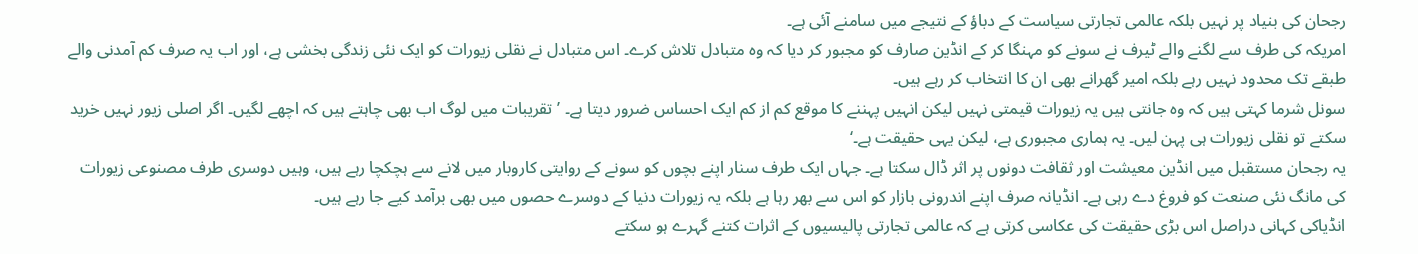رجحان کی بنیاد پر نہیں بلکہ عالمی تجارتی سیاست کے دباؤ کے نتیجے میں سامنے آئی ہے۔
امریکہ کی طرف سے لگنے والے ٹیرف نے سونے کو مہنگا کر کے انڈین صارف کو مجبور کر دیا کہ وہ متبادل تلاش کرے۔ اس متبادل نے نقلی زیورات کو ایک نئی زندگی بخشی ہے، اور اب یہ صرف کم آمدنی والے طبقے تک محدود نہیں رہے بلکہ امیر گھرانے بھی ان کا انتخاب کر رہے ہیں۔
سونل شرما کہتی ہیں کہ وہ جانتی ہیں یہ زیورات قیمتی نہیں لیکن انہیں پہننے کا موقع کم از کم ایک احساس ضرور دیتا ہے۔ ’تقریبات میں لوگ اب بھی چاہتے ہیں کہ اچھے لگیں۔ اگر اصلی زیور نہیں خرید سکتے تو نقلی زیورات ہی پہن لیں۔ یہ ہماری مجبوری ہے، لیکن یہی حقیقت ہے۔‘
یہ رجحان مستقبل میں انڈین معیشت اور ثقافت دونوں پر اثر ڈال سکتا ہے۔ جہاں ایک طرف سنار اپنے بچوں کو سونے کے روایتی کاروبار میں لانے سے ہچکچا رہے ہیں، وہیں دوسری طرف مصنوعی زیورات کی مانگ نئی صنعت کو فروغ دے رہی ہے۔ انڈیانہ صرف اپنے اندرونی بازار کو اس سے بھر رہا ہے بلکہ یہ زیورات دنیا کے دوسرے حصوں میں بھی برآمد کیے جا رہے ہیں۔
انڈیاکی کہانی دراصل اس بڑی حقیقت کی عکاسی کرتی ہے کہ عالمی تجارتی پالیسیوں کے اثرات کتنے گہرے ہو سکتے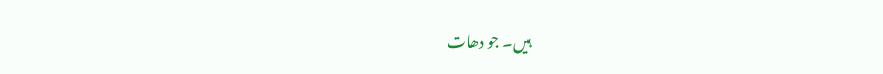ہیں۔ جو دھات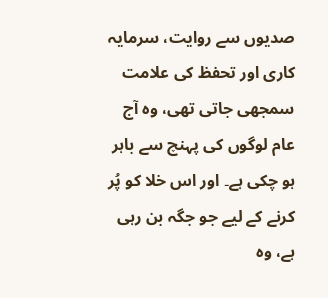صدیوں سے روایت، سرمایہ کاری اور تحفظ کی علامت سمجھی جاتی تھی، وہ آج عام لوگوں کی پہنچ سے باہر ہو چکی ہے۔ اور اس خلا کو پُر کرنے کے لیے جو جگہ بن رہی ہے، وہ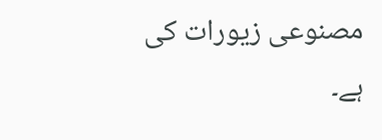مصنوعی زیورات کی ہے۔